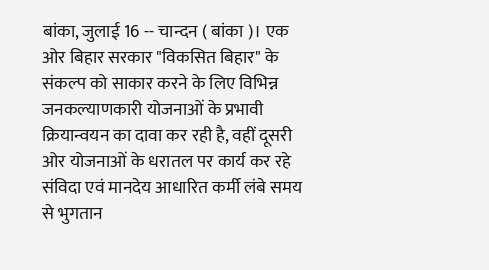बांका, जुलाई 16 -- चान्दन ( बांका )। एक ओर बिहार सरकार "विकसित बिहार" के संकल्प को साकार करने के लिए विभिन्न जनकल्याणकारी योजनाओं के प्रभावी क्रियान्वयन का दावा कर रही है, वहीं दूसरी ओर योजनाओं के धरातल पर कार्य कर रहे संविदा एवं मानदेय आधारित कर्मी लंबे समय से भुगतान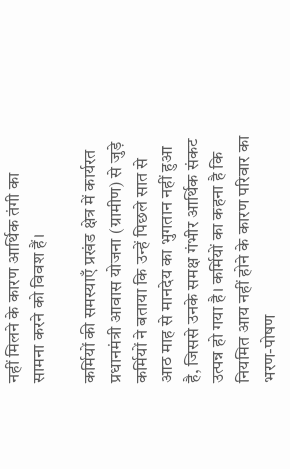नहीं मिलने के कारण आर्थिक तंगी का सामना करने को विवश हैं।

कर्मियों की समस्याएँ प्रखंड क्षेत्र में कार्यरत प्रधानमंत्री आवास योजना (ग्रामीण) से जुड़े कर्मियों ने बताया कि उन्हें पिछले सात से आठ माह से मानदेय का भुगतान नहीं हुआ है, जिससे उनके समक्ष गंभीर आर्थिक संकट उत्पन्न हो गया है। कर्मियों का कहना है कि नियमित आय नहीं होने के कारण परिवार का भरण-पोषण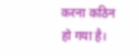करना कठिन हो गया है।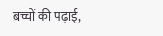बच्चों की पढ़ाई,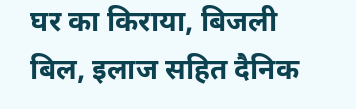घर का किराया, बिजली बिल, इलाज सहित दैनिक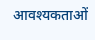आवश्यकताओं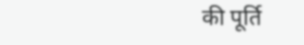की पूर्ति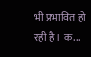भी प्रभावित हो रही है। क...